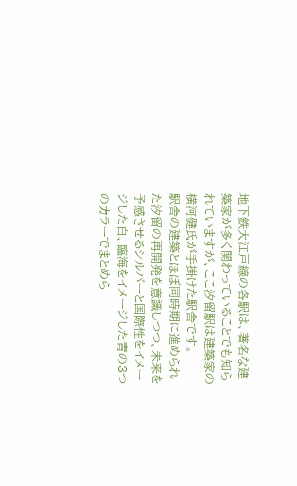地下鉄大江戸線の各駅は、著名な建築家が多く関わっていることでも知られていますが、ここ汐留駅は建築家の横河健氏が手掛けた駅舎です。
駅舎の建築とほぼ同時期に進められた汐留の再開発を意識しつつ、未来を予感させるシルバーと国際性をイメージした白、臨海をイメージした青の3つのカラーでまとめら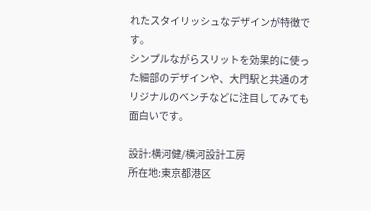れたスタイリッシュなデザインが特徴です。
シンプルながらスリットを効果的に使った細部のデザインや、大門駅と共通のオリジナルのベンチなどに注目してみても面白いです。

設計:横河健/横河設計工房
所在地:東京都港区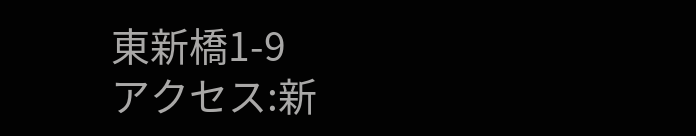東新橋1-9
アクセス:新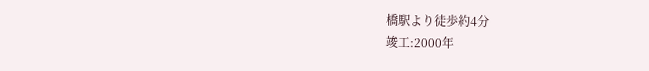橋駅より徒歩約4分
竣工:2000年